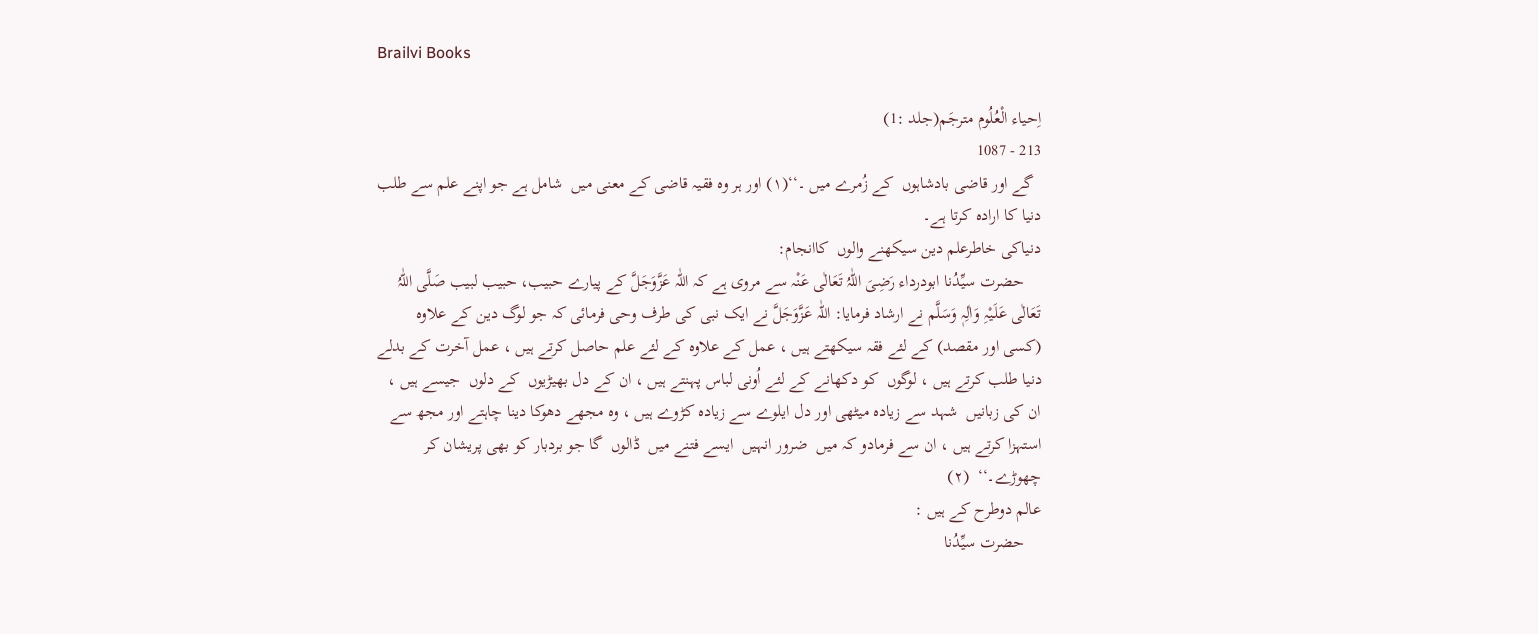Brailvi Books

اِحیاء الْعُلُوم مترجَم(جلد :1)
213 - 1087
  گے اور قاضی بادشاہوں  کے زُمرے میں ۔‘‘(۱) اور ہر وہ فقیہ قاضی کے معنی میں  شامل ہے جو اپنے علم سے طلب دنیا کا ارادہ کرتا ہے۔
دنیاکی خاطرعلم دین سیکھنے والوں  کاانجام:
    حضرت سیِّدُنا ابودرداء رَضِیَ اللّٰہُ تَعَالٰی عَنْہ سے مروی ہے کہ اللّٰہ عَزَّوَجَلَّ کے پیارے حبیب، حبیب لبیب صَلَّی اللّٰہُ تَعَالٰی عَلَـیْہِ وَاٰلِہٖ وَسَلَّم نے ارشاد فرمایا: اللّٰہ عَزَّوَجَلَّ نے ایک نبی کی طرف وحی فرمائی کہ جو لوگ دین کے علاوہ (کسی اور مقصد) کے لئے فقہ سیکھتے ہیں ، عمل کے علاوہ کے لئے علم حاصل کرتے ہیں ، عمل آخرت کے بدلے دنیا طلب کرتے ہیں ، لوگوں  کو دکھانے کے لئے اُونی لباس پہنتے ہیں ، ان کے دل بھیڑیوں  کے دلوں  جیسے ہیں ، ان کی زبانیں  شہد سے زیادہ میٹھی اور دل ایلوے سے زیادہ کڑوے ہیں ، وہ مجھے دھوکا دینا چاہتے اور مجھ سے استہزا کرتے ہیں ، ان سے فرمادو کہ میں  ضرور انہیں  ایسے فتنے میں  ڈالوں  گا جو بردبار کو بھی پریشان کر چھوڑے۔‘‘  (۲)
عالم دوطرح کے ہیں :
    حضرت سیِّدُنا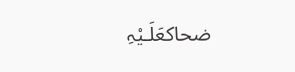ضحاکعَلَـیْہِ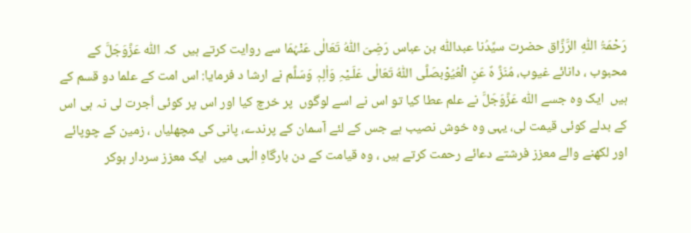رَحْمَۃُ اللّٰہِ الرَّزَّاق حضرت سیِّدُنا عبداللّٰہ بن عباس رَضِیَ اللّٰہُ تَعَالٰی عَنْہُمَا سے روایت کرتے ہیں  کہ اللّٰہ عَزَّوَجَلَّ کے محبوب ، دانائے غیوب، مُنَزَّ ہٌ عَنِ الْعُیُوْبصَلَّی اللّٰہُ تَعَالٰی عَلَـیْہِ وَاٰلِہٖ وَسَلَّم نے ارشا د فرمایا: اس امت کے علما دو قسم کے ہیں  ایک وہ جسے اللّٰہ عَزَّوَجَلَّ نے علم عطا کیا تو اس نے اسے لوگوں  پر خرچ کیا اور اس پر کوئی اُجرت لی نہ ہی اس کے بدلے کوئی قیمت لی، یہی وہ خوش نصیب ہے جس کے لئے آسمان کے پرندے، پانی کی مچھلیاں ، زمین کے چوپائے اور لکھنے والے معزز فرشتے دعائے رحمت کرتے ہیں ، وہ قیامت کے دن بارگاہِ الٰہی میں  ایک معزز سردار ہوکر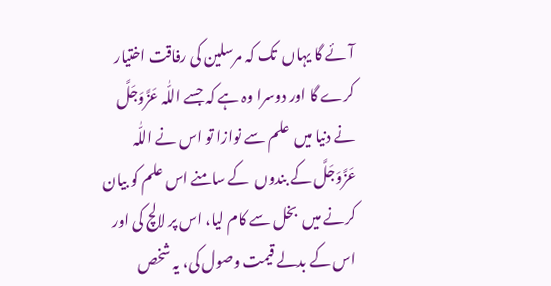آئے گا یہاں  تک کہ مرسلین کی رفاقت اختیار کرے گا اور دوسرا وہ ہے کہ جسے اللّٰہ عَزَّوَجَلَّ نے دنیا میں  علم سے نوازا تو اس نے اللّٰہ عَزَّوَجَلَّ کے بندوں  کے سامنے اس علم کو بیان کرنے میں  بخل سے کام لیا، اس پر لالچ کی اور اس کے بدلے قیمت وصول کی، یہ شخص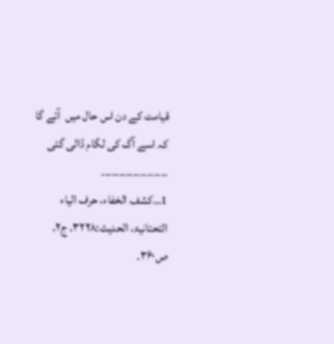قیامت کے دن اس حال میں  آئے گا کہ اسے آگ کی لگام ڈالی گئی
۔۔۔۔۔۔۔۔۔۔۔۔۔۔۔۔۔۔۔
1…کشف الخفاء، حرف الیاء التحتانیۃ، الحدیث:۳۲۲۸، ج۲، ص۳۶۰۔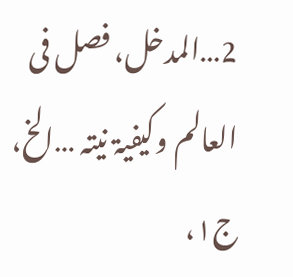2…المدخل، فصل فی العالم وکیفیۃ نیتہ …الخ، ج۱،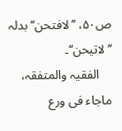ص۵۰، ’’لافتحن‘‘ بدلہ ’’لاتیحن‘‘۔
    الفقیہ والمتفقہ، ماجاء فی ورع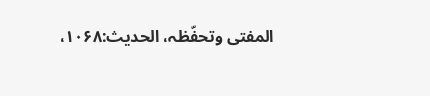المفتی وتحفّظہ، الحدیث:۱۰۶۸،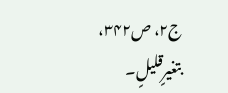ج۲، ص۳۴۲، بتغیرٍقلیلٍ۔